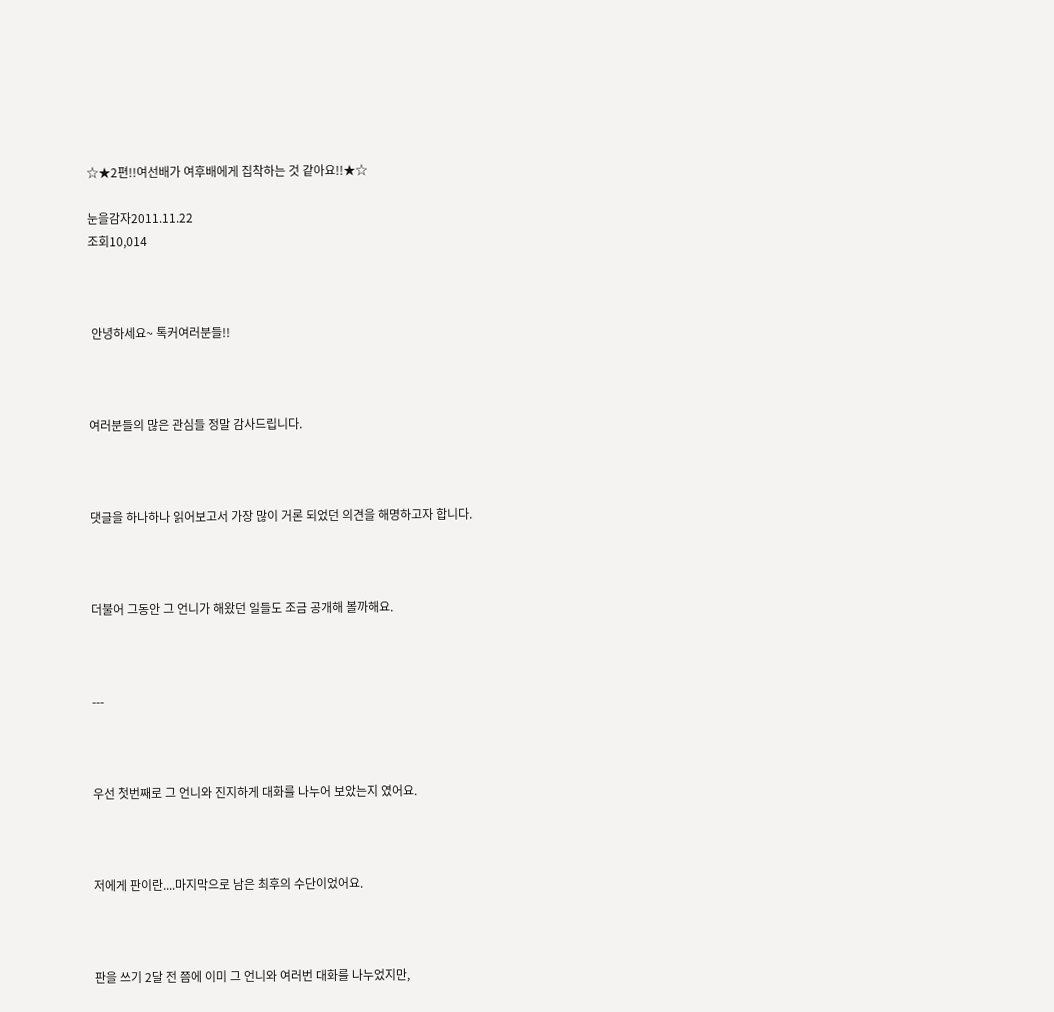☆★2편!!여선배가 여후배에게 집착하는 것 같아요!!★☆

눈을감자2011.11.22
조회10,014



 안녕하세요~ 톡커여러분들!!



여러분들의 많은 관심들 정말 감사드립니다.



댓글을 하나하나 읽어보고서 가장 많이 거론 되었던 의견을 해명하고자 합니다.



더불어 그동안 그 언니가 해왔던 일들도 조금 공개해 볼까해요.



---



우선 첫번째로 그 언니와 진지하게 대화를 나누어 보았는지 였어요.



저에게 판이란....마지막으로 남은 최후의 수단이었어요.



판을 쓰기 2달 전 쯤에 이미 그 언니와 여러번 대화를 나누었지만,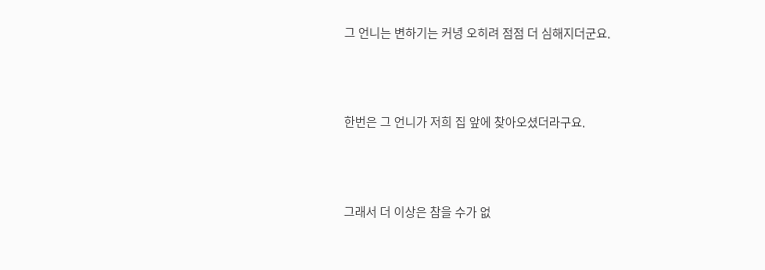그 언니는 변하기는 커녕 오히려 점점 더 심해지더군요.



한번은 그 언니가 저희 집 앞에 찾아오셨더라구요.



그래서 더 이상은 참을 수가 없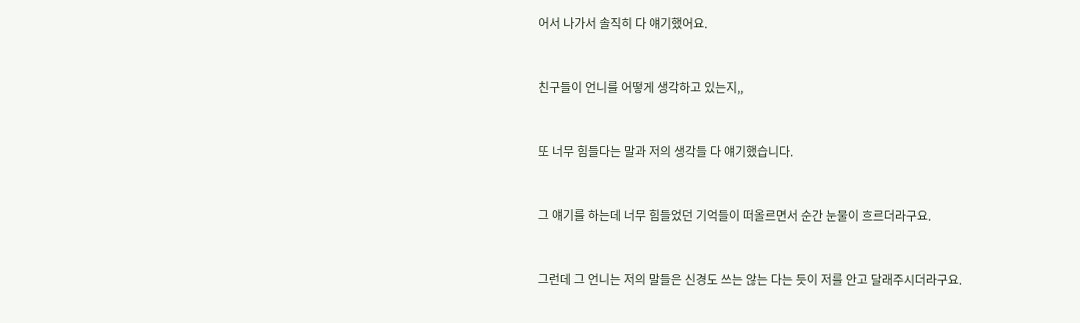어서 나가서 솔직히 다 얘기했어요.



친구들이 언니를 어떻게 생각하고 있는지,,



또 너무 힘들다는 말과 저의 생각들 다 얘기했습니다.



그 얘기를 하는데 너무 힘들었던 기억들이 떠올르면서 순간 눈물이 흐르더라구요.



그런데 그 언니는 저의 말들은 신경도 쓰는 않는 다는 듯이 저를 안고 달래주시더라구요.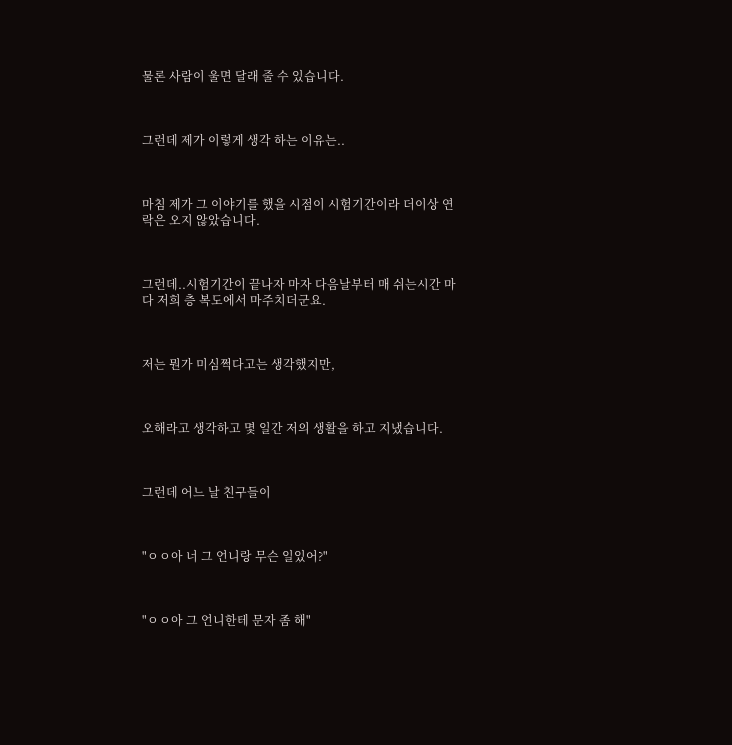물론 사람이 울면 달래 줄 수 있습니다.



그런데 제가 이렇게 생각 하는 이유는..



마침 제가 그 이야기를 했을 시점이 시험기간이라 더이상 연락은 오지 않았습니다.



그런데..시험기간이 끝나자 마자 다음날부터 매 쉬는시간 마다 저희 층 복도에서 마주치더군요.



저는 뭔가 미심쩍다고는 생각했지만,



오해라고 생각하고 몇 일간 저의 생활을 하고 지냈습니다.



그런데 어느 날 친구들이



"ㅇㅇ아 너 그 언니랑 무슨 일있어?"



"ㅇㅇ아 그 언니한테 문자 좀 해"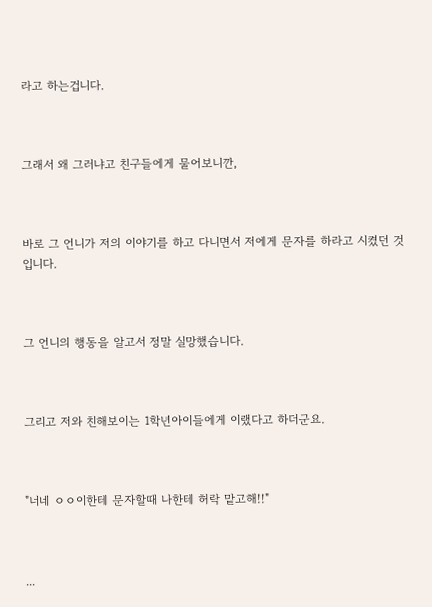라고 하는겁니다.



그래서 왜 그러냐고 친구들에게 물어보니깐,



바로 그 언니가 저의 이야기를 하고 다니면서 저에게 문자를 하라고 시켰던 것입니다.



그 언니의 행동을 알고서 정말 실망했습니다.



그리고 저와 친해보이는 1학년아이들에게 이랬다고 하더군요.



"너네 ㅇㅇ이한테 문자할때 나한테 허락 맡고해!!"



...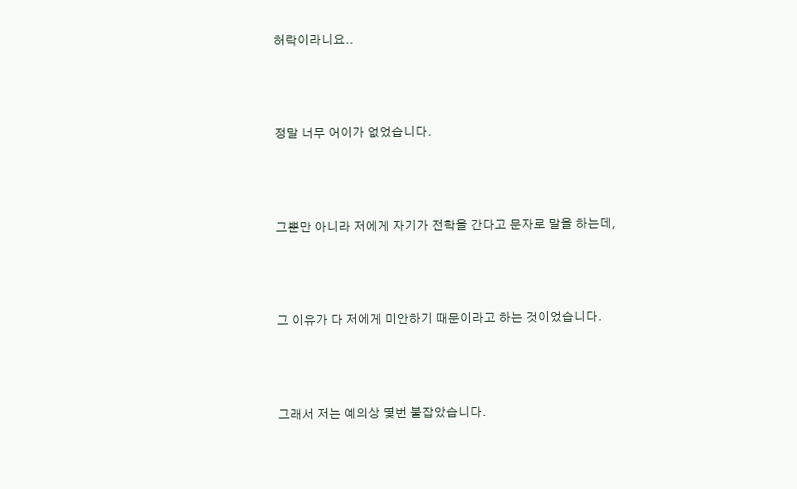허락이라니요..



정말 너무 어이가 없었습니다.



그뿐만 아니라 저에게 자기가 전학을 간다고 문자로 말을 하는데,



그 이유가 다 저에게 미안하기 때문이라고 하는 것이었습니다.



그래서 저는 예의상 몇번 붙잡았습니다.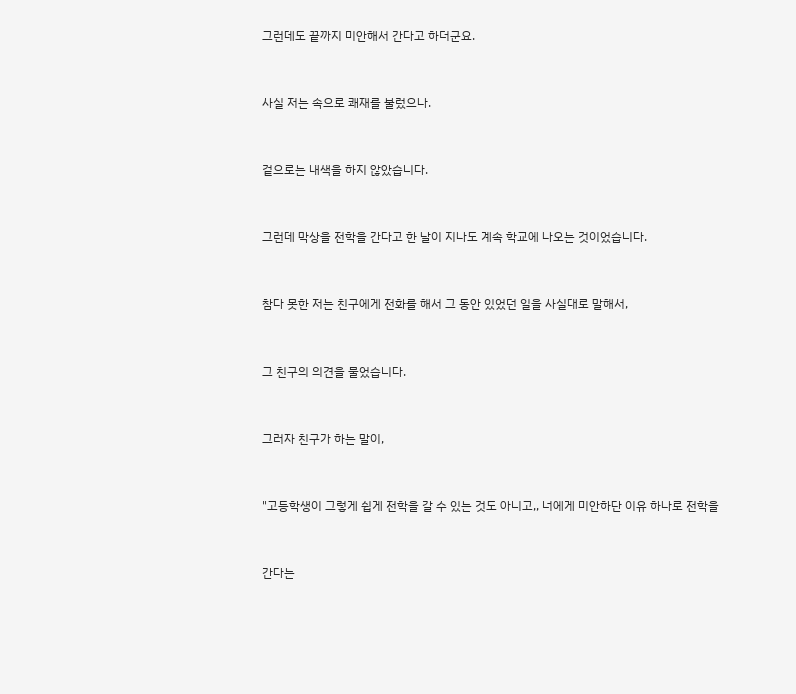그런데도 끝까지 미안해서 간다고 하더군요.



사실 저는 속으로 쾌재를 불렀으나.



겉으로는 내색을 하지 않았습니다.



그런데 막상을 전학을 간다고 한 날이 지나도 계속 학교에 나오는 것이었습니다.



참다 못한 저는 친구에게 전화를 해서 그 동안 있었던 일을 사실대로 말해서,



그 친구의 의견을 물었습니다.



그러자 친구가 하는 말이,



"고등학생이 그렇게 쉽게 전학을 갈 수 있는 것도 아니고,, 너에게 미안하단 이유 하나로 전학을



간다는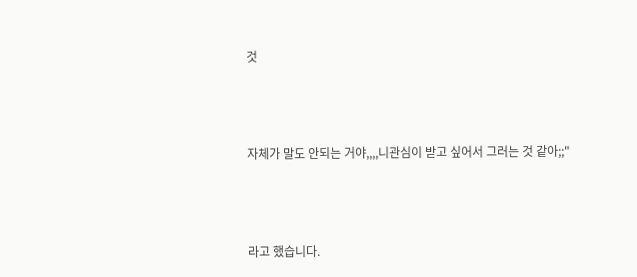것



자체가 말도 안되는 거야,,,,니관심이 받고 싶어서 그러는 것 같아;;"



라고 했습니다.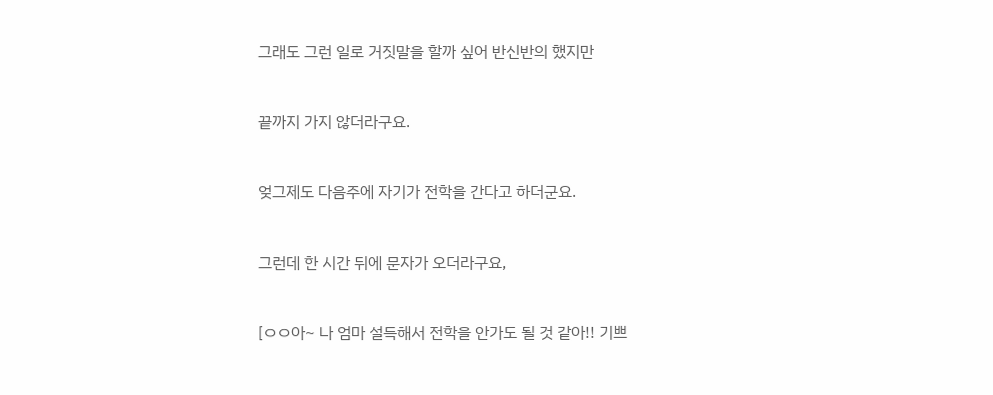그래도 그런 일로 거짓말을 할까 싶어 반신반의 했지만



끝까지 가지 않더라구요.



엊그제도 다음주에 자기가 전학을 간다고 하더군요.



그런데 한 시간 뒤에 문자가 오더라구요,



[ㅇㅇ아~ 나 엄마 설득해서 전학을 안가도 될 것 같아!! 기쁘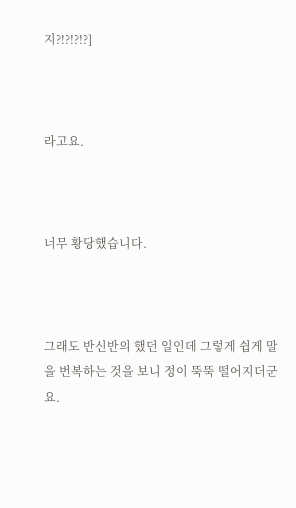지?!?!?!?]



라고요.



너무 황당했습니다.



그래도 반신반의 했던 일인데 그렇게 쉽게 말을 번복하는 것을 보니 정이 뚝뚝 떨어지더군요.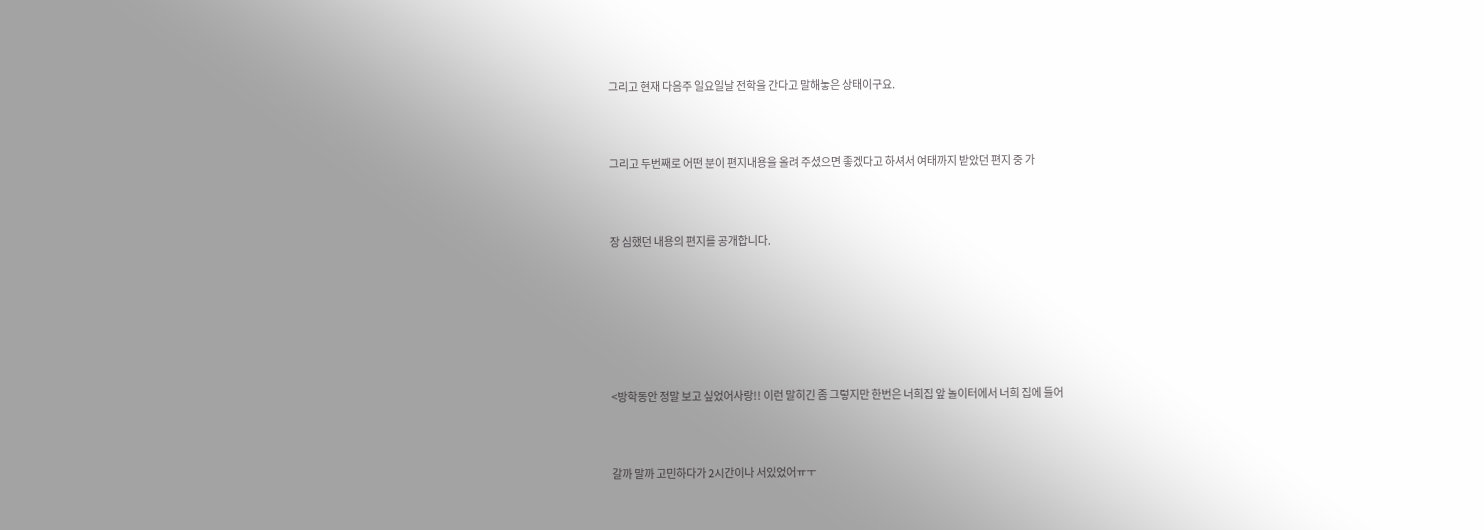그리고 현재 다음주 일요일날 전학을 간다고 말해놓은 상태이구요.



그리고 두번째로 어떤 분이 편지내용을 올려 주셨으면 좋겠다고 하셔서 여태까지 받았던 편지 중 가



장 심했던 내용의 편지를 공개합니다.







<방학동안 정말 보고 싶었어사랑!! 이런 말히긴 좀 그렇지만 한번은 너희집 앞 놀이터에서 너희 집에 들어



갈까 말까 고민하다가 2시간이나 서있었어ㅠㅜ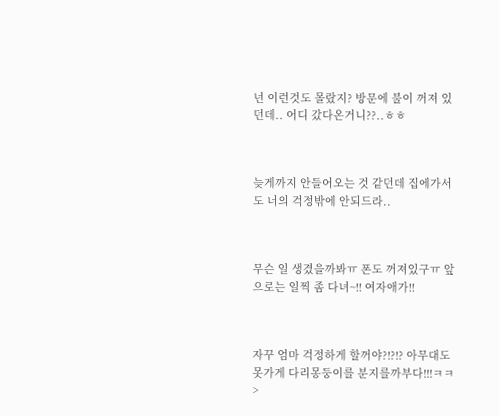넌 이런것도 몰랐지? 방문에 불이 꺼져 있던데.. 어디 갔다온거니??..ㅎㅎ



늦게까지 안들어오는 것 같던데 집에가서도 너의 걱정밖에 안되드라..



무슨 일 생겼을까봐ㅠ 폰도 꺼져있구ㅠ 앞으로는 일찍 좀 다녀~!! 여자애가!!



자꾸 엄마 걱정하게 할꺼야?!?!? 아무대도 못가게 다리몽둥이를 분지를까부다!!!ㅋㅋ>